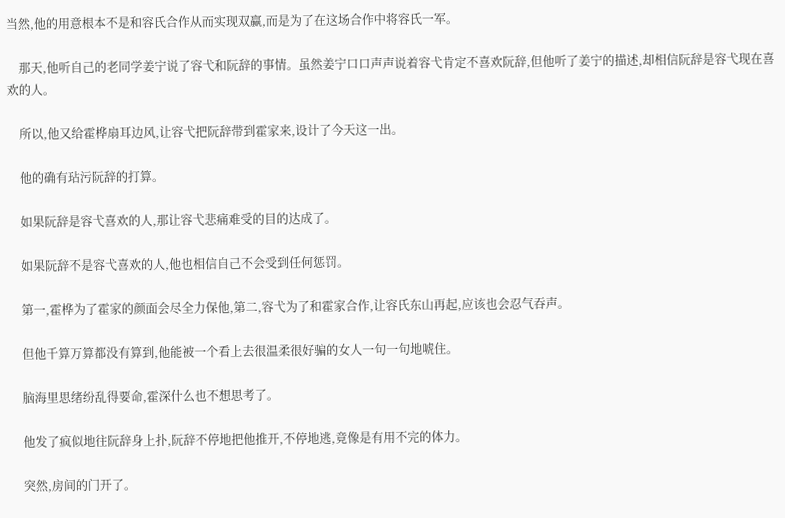当然,他的用意根本不是和容氏合作从而实现双赢,而是为了在这场合作中将容氏一军。

    那天,他听自己的老同学姜宁说了容弋和阮辞的事情。虽然姜宁口口声声说着容弋肯定不喜欢阮辞,但他听了姜宁的描述,却相信阮辞是容弋现在喜欢的人。

    所以,他又给霍桦扇耳边风,让容弋把阮辞带到霍家来,设计了今天这一出。

    他的确有玷污阮辞的打算。

    如果阮辞是容弋喜欢的人,那让容弋悲痛难受的目的达成了。

    如果阮辞不是容弋喜欢的人,他也相信自己不会受到任何惩罚。

    第一,霍桦为了霍家的颜面会尽全力保他,第二,容弋为了和霍家合作,让容氏东山再起,应该也会忍气吞声。

    但他千算万算都没有算到,他能被一个看上去很温柔很好骗的女人一句一句地唬住。

    脑海里思绪纷乱得要命,霍深什么也不想思考了。

    他发了疯似地往阮辞身上扑,阮辞不停地把他推开,不停地逃,竟像是有用不完的体力。

    突然,房间的门开了。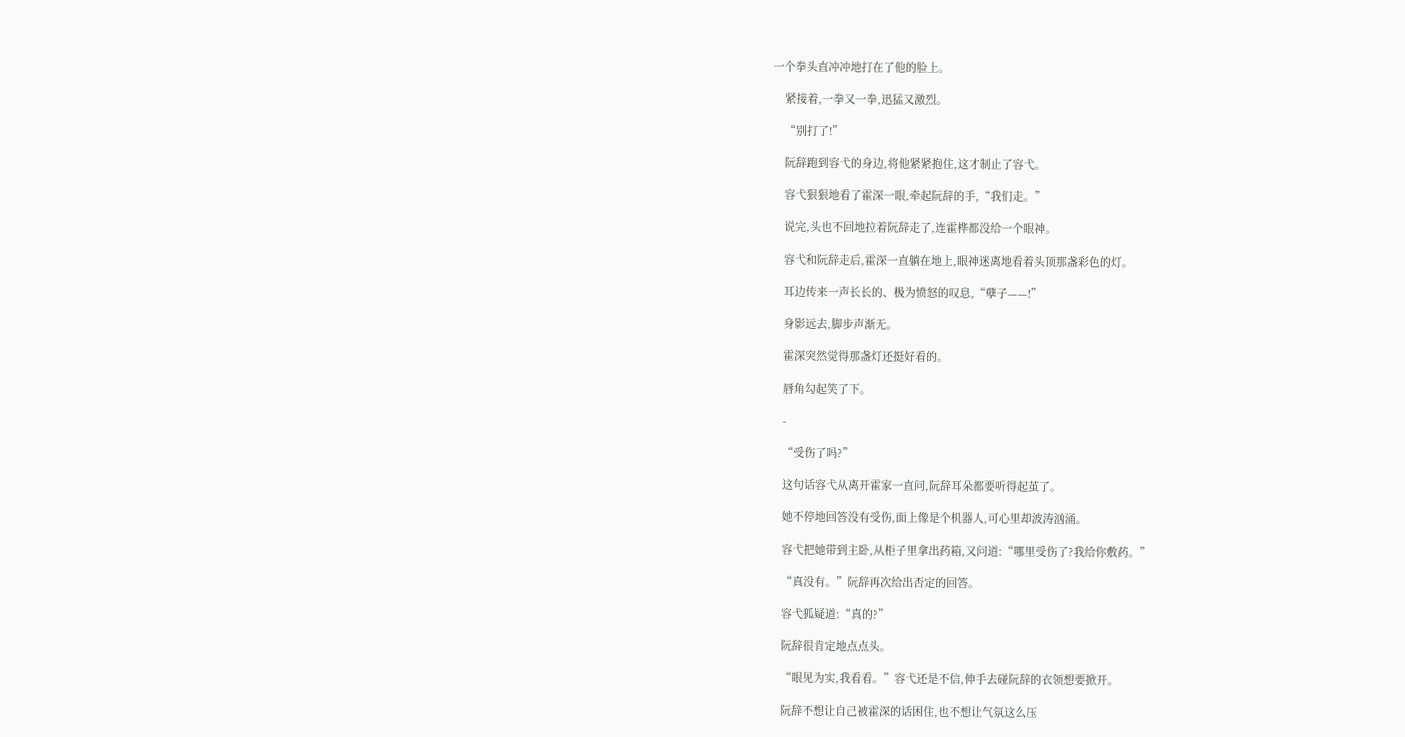一个拳头直冲冲地打在了他的脸上。

    紧接着,一拳又一拳,迅猛又激烈。

    “别打了!”

    阮辞跑到容弋的身边,将他紧紧抱住,这才制止了容弋。

    容弋狠狠地看了霍深一眼,牵起阮辞的手,“我们走。”

    说完,头也不回地拉着阮辞走了,连霍桦都没给一个眼神。

    容弋和阮辞走后,霍深一直躺在地上,眼神迷离地看着头顶那盏彩色的灯。

    耳边传来一声长长的、极为愤怒的叹息,“孽子——!”

    身影远去,脚步声渐无。

    霍深突然觉得那盏灯还挺好看的。

    唇角勾起笑了下。

    -

    “受伤了吗?”

    这句话容弋从离开霍家一直问,阮辞耳朵都要听得起茧了。

    她不停地回答没有受伤,面上像是个机器人,可心里却波涛汹涌。

    容弋把她带到主卧,从柜子里拿出药箱,又问道:“哪里受伤了?我给你敷药。”

    “真没有。”阮辞再次给出否定的回答。

    容弋狐疑道:“真的?”

    阮辞很肯定地点点头。

    “眼见为实,我看看。”容弋还是不信,伸手去碰阮辞的衣领想要掀开。

    阮辞不想让自己被霍深的话困住,也不想让气氛这么压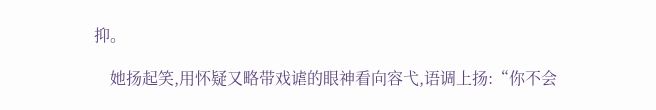抑。

    她扬起笑,用怀疑又略带戏谑的眼神看向容弋,语调上扬:“你不会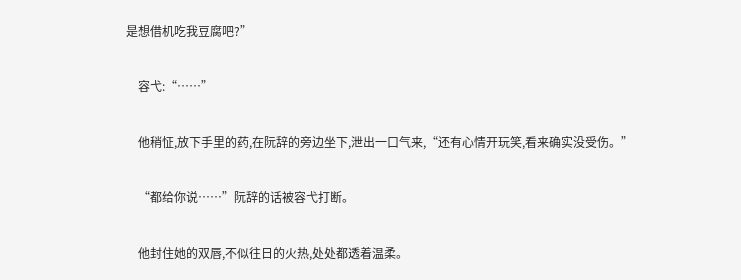是想借机吃我豆腐吧?”

    容弋:“……”

    他稍怔,放下手里的药,在阮辞的旁边坐下,泄出一口气来,“还有心情开玩笑,看来确实没受伤。”

    “都给你说……”阮辞的话被容弋打断。

    他封住她的双唇,不似往日的火热,处处都透着温柔。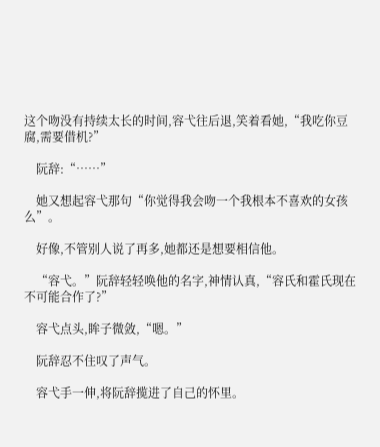这个吻没有持续太长的时间,容弋往后退,笑着看她,“我吃你豆腐,需要借机?”

    阮辞:“……”

    她又想起容弋那句“你觉得我会吻一个我根本不喜欢的女孩么”。

    好像,不管别人说了再多,她都还是想要相信他。

    “容弋。”阮辞轻轻唤他的名字,神情认真,“容氏和霍氏现在不可能合作了?”

    容弋点头,眸子微敛,“嗯。”

    阮辞忍不住叹了声气。

    容弋手一伸,将阮辞揽进了自己的怀里。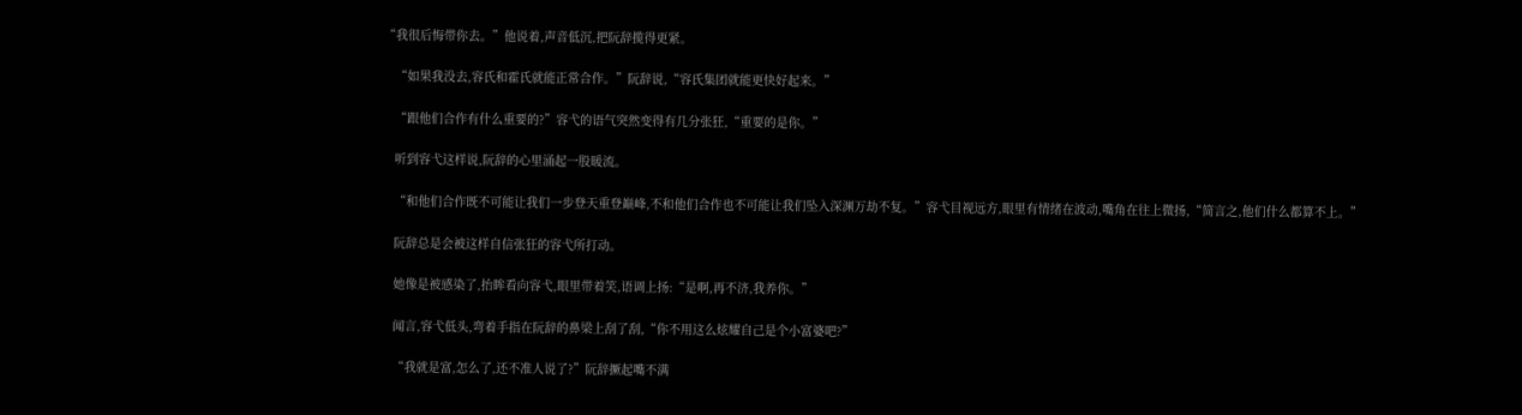“我很后悔带你去。”他说着,声音低沉,把阮辞揽得更紧。

    “如果我没去,容氏和霍氏就能正常合作。”阮辞说,“容氏集团就能更快好起来。”

    “跟他们合作有什么重要的?”容弋的语气突然变得有几分张狂,“重要的是你。”

    听到容弋这样说,阮辞的心里涌起一股暖流。

    “和他们合作既不可能让我们一步登天重登巅峰,不和他们合作也不可能让我们坠入深渊万劫不复。”容弋目视远方,眼里有情绪在波动,嘴角在往上微扬,“简言之,他们什么都算不上。”

    阮辞总是会被这样自信张狂的容弋所打动。

    她像是被感染了,抬眸看向容弋,眼里带着笑,语调上扬:“是啊,再不济,我养你。”

    闻言,容弋低头,弯着手指在阮辞的鼻梁上刮了刮,“你不用这么炫耀自己是个小富婆吧?”

    “我就是富,怎么了,还不准人说了?”阮辞撅起嘴不满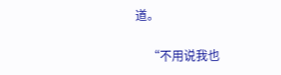道。

    “不用说我也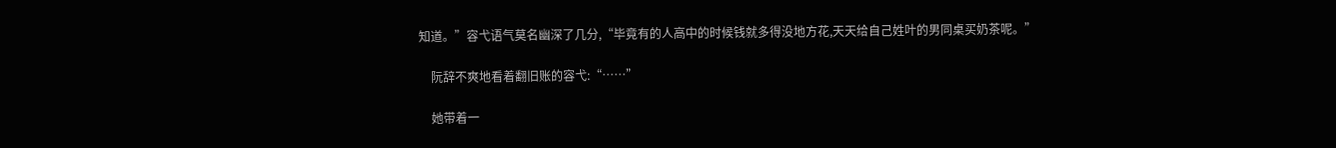知道。”容弋语气莫名幽深了几分,“毕竟有的人高中的时候钱就多得没地方花,天天给自己姓叶的男同桌买奶茶呢。”

    阮辞不爽地看着翻旧账的容弋:“……”

    她带着一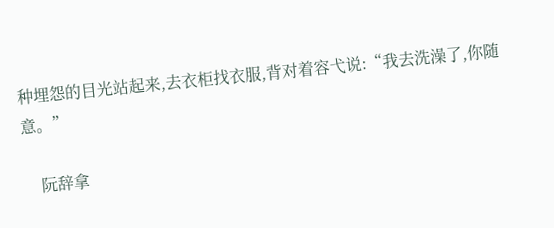种埋怨的目光站起来,去衣柜找衣服,背对着容弋说:“我去洗澡了,你随意。”

    阮辞拿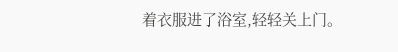着衣服进了浴室,轻轻关上门。